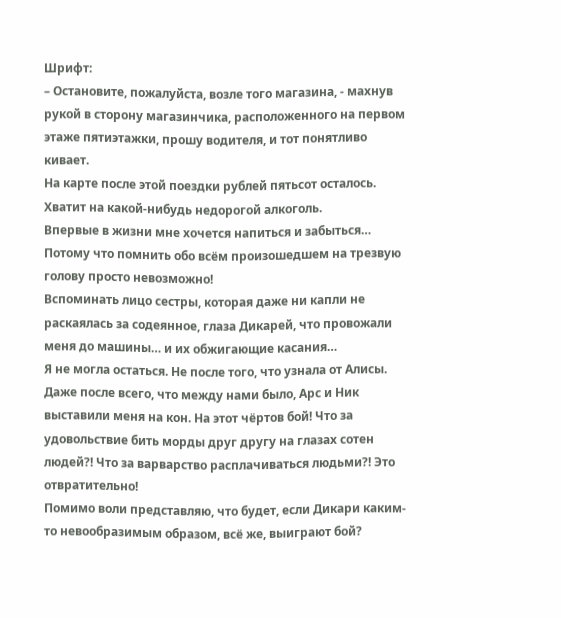Шрифт:
– Остановите, пожалуйста, возле того магазина, - махнув рукой в сторону магазинчика, расположенного на первом этаже пятиэтажки, прошу водителя, и тот понятливо кивает.
На карте после этой поездки рублей пятьсот осталось. Хватит на какой-нибудь недорогой алкоголь.
Впервые в жизни мне хочется напиться и забыться… Потому что помнить обо всём произошедшем на трезвую голову просто невозможно!
Вспоминать лицо сестры, которая даже ни капли не раскаялась за содеянное, глаза Дикарей, что провожали меня до машины… и их обжигающие касания…
Я не могла остаться. Не после того, что узнала от Алисы. Даже после всего, что между нами было, Арс и Ник выставили меня на кон. На этот чёртов бой! Что за удовольствие бить морды друг другу на глазах сотен людей?! Что за варварство расплачиваться людьми?! Это отвратительно!
Помимо воли представляю, что будет, если Дикари каким-то невообразимым образом, всё же, выиграют бой?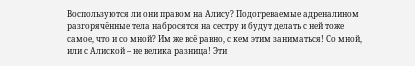Воспользуются ли они правом на Алису? Подогреваемые адреналином разгорячённые тела набросятся на сестру и будут делать с ней тоже самое, что и со мной? Им же всё равно, с кем этим заниматься! Со мной, или с Алиской – не велика разница! Эти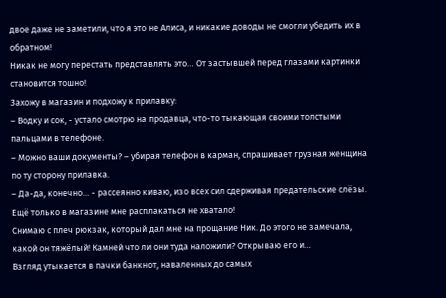двое даже не заметили, что я это не Алиса, и никакие доводы не смогли убедить их в обратном!
Никак не могу перестать представлять это… От застывшей перед глазами картинки становится тошно!
Захожу в магазин и подхожу к прилавку:
– Водку и сок, - устало смотрю на продавца, что-то тыкающая своими толстыми пальцами в телефоне.
– Можно ваши документы? – убирая телефон в карман, спрашивает грузная женщина по ту сторону прилавка.
– Да-да, конечно… - рассеянно киваю, изо всех сил сдерживая предательские слёзы. Ещё только в магазине мне расплакаться не хватало!
Снимаю с плеч рюкзак, который дал мне на прощание Ник. До этого не замечала, какой он тяжёлый! Камней что ли они туда наложили? Открываю его и…
Взгляд утыкается в пачки банкнот, наваленных до самых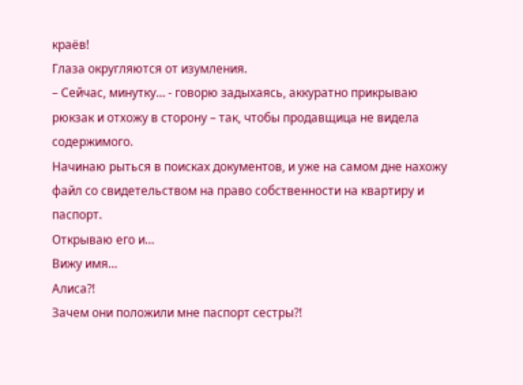краёв!
Глаза округляются от изумления.
– Сейчас, минутку… - говорю задыхаясь, аккуратно прикрываю рюкзак и отхожу в сторону – так, чтобы продавщица не видела содержимого.
Начинаю рыться в поисках документов, и уже на самом дне нахожу файл со свидетельством на право собственности на квартиру и паспорт.
Открываю его и…
Вижу имя…
Алиса?!
Зачем они положили мне паспорт сестры?!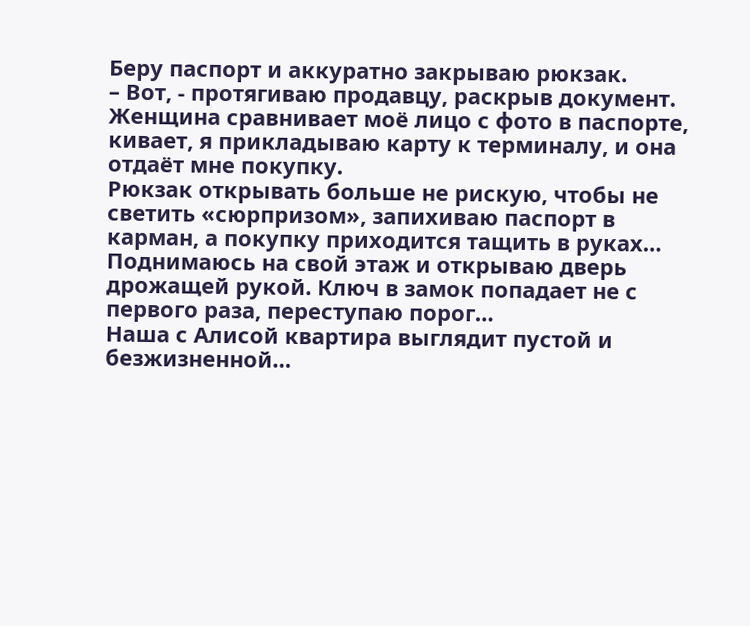Беру паспорт и аккуратно закрываю рюкзак.
– Вот, - протягиваю продавцу, раскрыв документ.
Женщина сравнивает моё лицо с фото в паспорте, кивает, я прикладываю карту к терминалу, и она отдаёт мне покупку.
Рюкзак открывать больше не рискую, чтобы не светить «сюрпризом», запихиваю паспорт в карман, а покупку приходится тащить в руках…
Поднимаюсь на свой этаж и открываю дверь дрожащей рукой. Ключ в замок попадает не с первого раза, переступаю порог…
Наша с Алисой квартира выглядит пустой и безжизненной…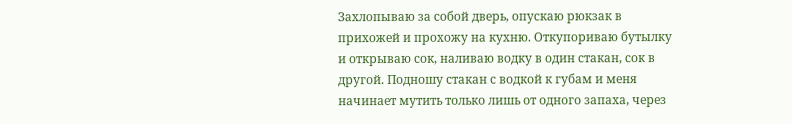Захлопываю за собой дверь, опускаю рюкзак в прихожей и прохожу на кухню. Откупориваю бутылку и открываю сок, наливаю водку в один стакан, сок в другой. Подношу стакан с водкой к губам и меня начинает мутить только лишь от одного запаха, через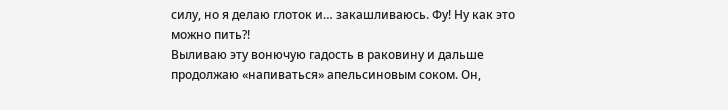силу, но я делаю глоток и… закашливаюсь. Фу! Ну как это можно пить?!
Выливаю эту вонючую гадость в раковину и дальше продолжаю «напиваться» апельсиновым соком. Он,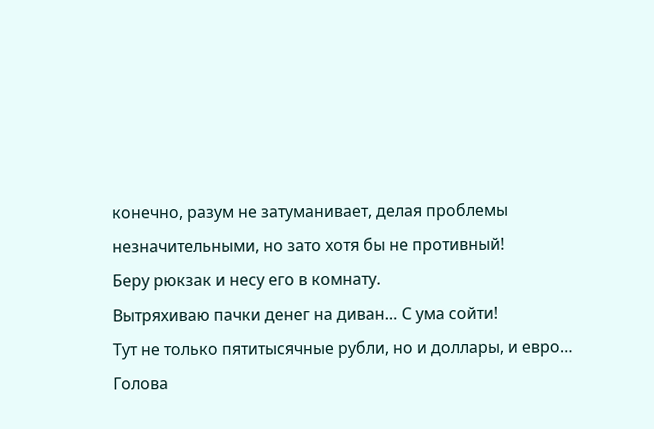конечно, разум не затуманивает, делая проблемы незначительными, но зато хотя бы не противный!
Беру рюкзак и несу его в комнату.
Вытряхиваю пачки денег на диван… С ума сойти!
Тут не только пятитысячные рубли, но и доллары, и евро…
Голова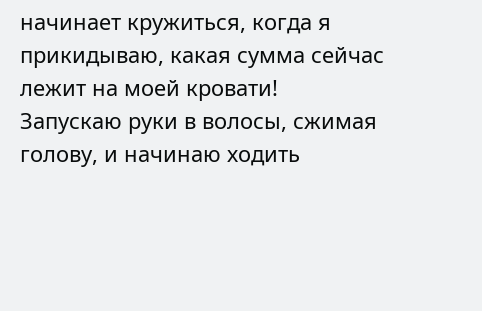начинает кружиться, когда я прикидываю, какая сумма сейчас лежит на моей кровати!
Запускаю руки в волосы, сжимая голову, и начинаю ходить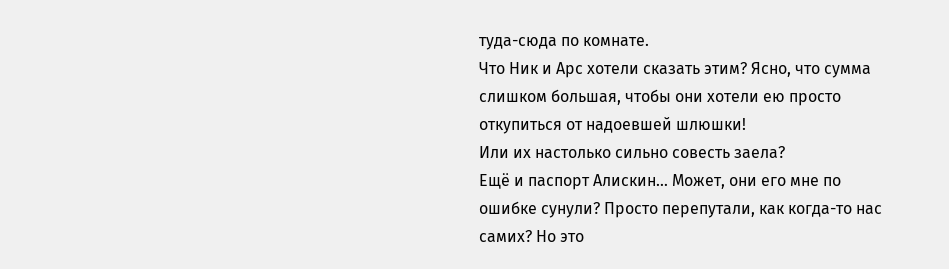туда-сюда по комнате.
Что Ник и Арс хотели сказать этим? Ясно, что сумма слишком большая, чтобы они хотели ею просто откупиться от надоевшей шлюшки!
Или их настолько сильно совесть заела?
Ещё и паспорт Алискин… Может, они его мне по ошибке сунули? Просто перепутали, как когда-то нас самих? Но это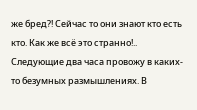же бред?! Сейчас то они знают кто есть кто. Как же всё это странно!..
Следующие два часа провожу в каких-то безумных размышлениях. В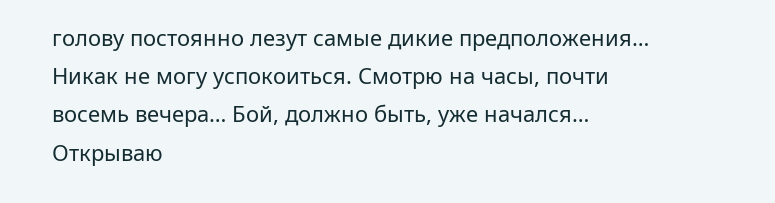голову постоянно лезут самые дикие предположения…
Никак не могу успокоиться. Смотрю на часы, почти восемь вечера… Бой, должно быть, уже начался…
Открываю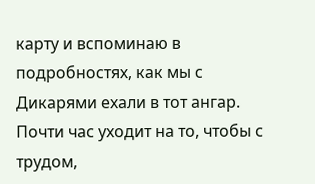карту и вспоминаю в подробностях, как мы с Дикарями ехали в тот ангар.
Почти час уходит на то, чтобы с трудом,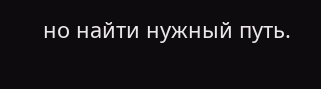но найти нужный путь.